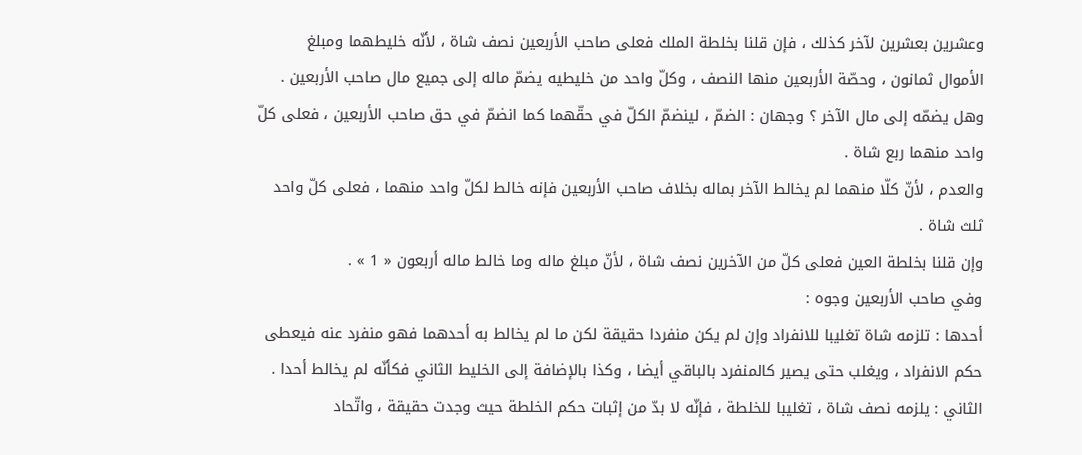وعشرين بعشرين لآخر كذلك ، فإن قلنا بخلطة الملك فعلى صاحب الأربعين نصف شاة ، لأنّه خليطهما ومبلغ الأموال ثمانون ، وحصّة الأربعين منها النصف ، وكلّ واحد من خليطيه يضمّ ماله إلى جميع مال صاحب الأربعين .
وهل يضمّه إلى مال الآخر ؟ وجهان : الضمّ ، لينضمّ الكلّ في حقّهما كما انضمّ في حق صاحب الأربعين ، فعلى كلّ واحد منهما ربع شاة .
والعدم ، لأنّ كلّا منهما لم يخالط الآخر بماله بخلاف صاحب الأربعين فإنه خالط لكلّ واحد منهما ، فعلى كلّ واحد ثلث شاة .
وإن قلنا بخلطة العين فعلى كلّ من الآخرين نصف شاة ، لأنّ مبلغ ماله وما خالط ماله أربعون « 1 » .
وفي صاحب الأربعين وجوه :
أحدها : تلزمه شاة تغليبا للانفراد وإن لم يكن منفردا حقيقة لكن ما لم يخالط به أحدهما فهو منفرد عنه فيعطى حكم الانفراد ، ويغلب حتى يصير كالمنفرد بالباقي أيضا ، وكذا بالإضافة إلى الخليط الثاني فكأنّه لم يخالط أحدا .
الثاني : يلزمه نصف شاة ، تغليبا للخلطة ، فإنّه لا بدّ من إثبات حكم الخلطة حيث وجدت حقيقة ، واتّحاد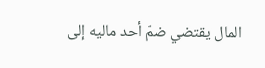المال يقتضي ضمّ أحد ماليه إلى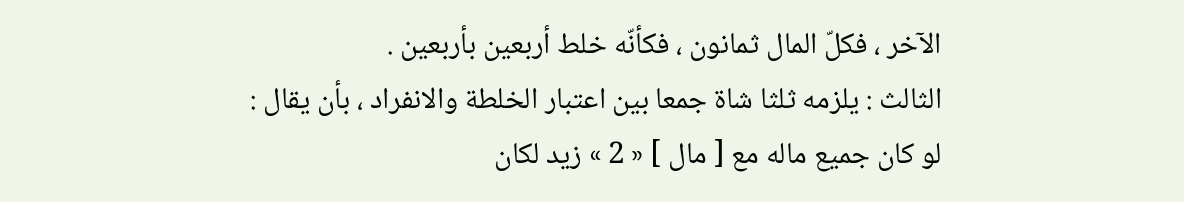الآخر ، فكلّ المال ثمانون ، فكأنّه خلط أربعين بأربعين .
الثالث : يلزمه ثلثا شاة جمعا بين اعتبار الخلطة والانفراد ، بأن يقال :
لو كان جميع ماله مع [ مال ] « 2 » زيد لكان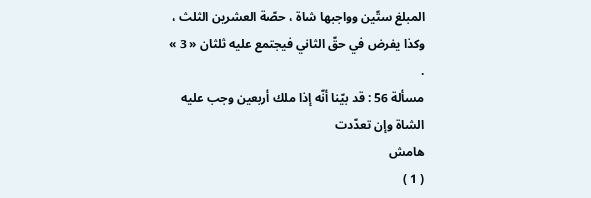المبلغ ستّين وواجبها شاة ، حصّة العشرين الثلث ، وكذا يفرض في حقّ الثاني فيجتمع عليه ثلثان « 3 » .
مسألة 56 : قد بيّنا أنّه إذا ملك أربعين وجب عليه الشاة وإن تعدّدت
هامش
( 1 )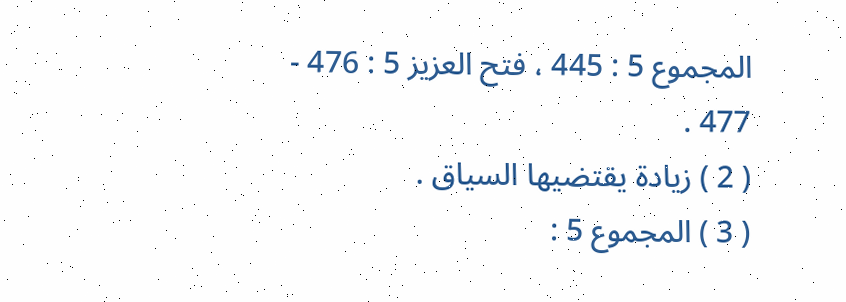المجموع 5 : 445 ، فتح العزيز 5 : 476 - 477 .
( 2 ) زيادة يقتضيها السياق .
( 3 ) المجموع 5 :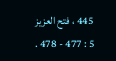445 ، فتح العزيز 5 : 477 - 478 .